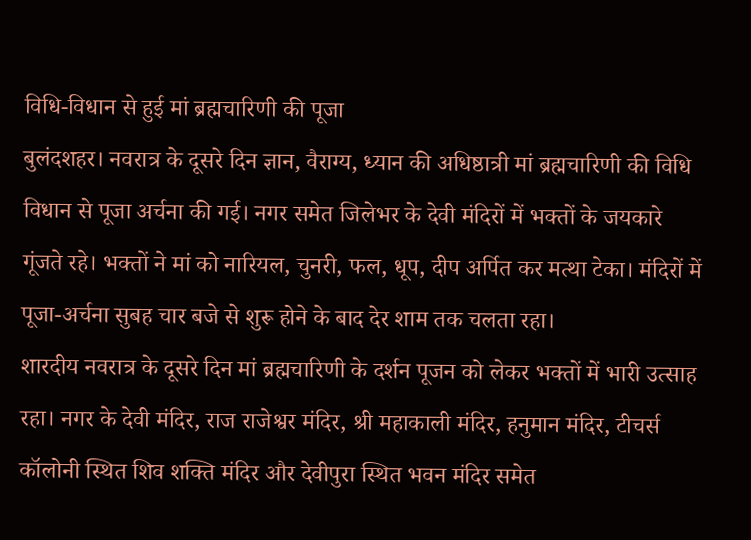विधि-विधान से हुई मां ब्रह्मचारिणी की पूजा
बुलंदशहर। नवरात्र के दूसरे दिन ज्ञान, वैराग्य, ध्यान की अधिष्ठात्री मां ब्रह्मचारिणी की विधि विधान से पूजा अर्चना की गई। नगर समेत जिलेभर के देवी मंदिरों में भक्तों के जयकारे गूंजते रहे। भक्तों ने मां को नारियल, चुनरी, फल, धूप, दीप अर्पित कर मत्था टेका। मंदिरों में पूजा-अर्चना सुबह चार बजे से शुरू होने के बाद देर शाम तक चलता रहा।
शारदीय नवरात्र के दूसरे दिन मां ब्रह्मचारिणी के दर्शन पूजन को लेकर भक्तों में भारी उत्साह रहा। नगर के देवी मंदिर, राज राजेश्वर मंदिर, श्री महाकाली मंदिर, हनुमान मंदिर, टीचर्स कॉलोनी स्थित शिव शक्ति मंदिर और देवीपुरा स्थित भवन मंदिर समेत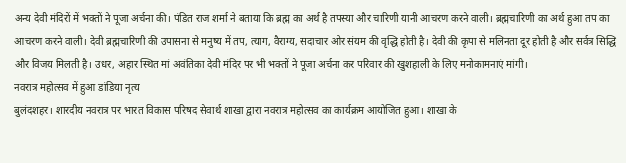अन्य देवी मंदिरों में भक्तों ने पूजा अर्चना की। पंडित राज शर्मा ने बताया कि ब्रह्म का अर्थ है तपस्या और चारिणी यानी आचरण करने वाली। ब्रह्मचारिणी का अर्थ हुआ तप का आचरण करने वाली। देवी ब्रह्मचारिणी की उपासना से मनुष्य में तप, त्याग, वैराग्य, सदाचार ओर संयम की वृद्धि होती है। देवी की कृपा से मलिनता दूर होती है और सर्वत्र सिद्धि और विजय मिलती है। उधर, अहार स्थित मां अवंतिका देवी मंदिर पर भी भक्तों ने पूजा अर्चना कर परिवार की खुशहाली के लिए मनोकामनाएं मांगी।
नवरात्र महोत्सव में हुआ डांडिया नृत्य
बुलंदशहर। शारदीय नवरात्र पर भारत विकास परिषद सेवार्थ शाखा द्वारा नवरात्र महोत्सव का कार्यक्रम आयोजित हुआ। शाखा के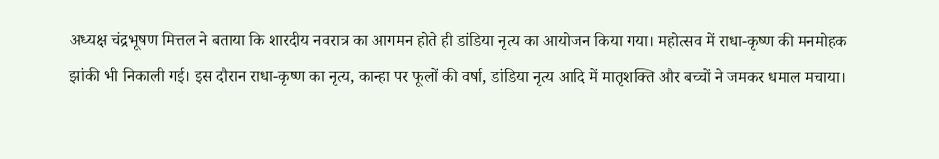अध्यक्ष चंद्रभूषण मित्तल ने बताया कि शारदीय नवरात्र का आगमन होते ही डांडिया नृत्य का आयोजन किया गया। महोत्सव में राधा-कृष्ण की मनमोहक झांकी भी निकाली गई। इस दौरान राधा-कृष्ण का नृत्य, कान्हा पर फूलों की वर्षा, डांडिया नृत्य आदि में मातृशक्ति और बच्चों ने जमकर धमाल मचाया।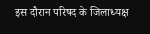इस दौरान परिषद के जिलाध्यक्ष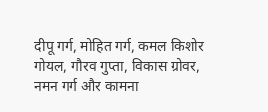दीपू गर्ग, मोहित गर्ग, कमल किशोर गोयल, गौरव गुप्ता, विकास ग्रोवर, नमन गर्ग और कामना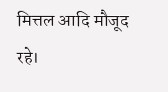मित्तल आदि मौजूद रहे।